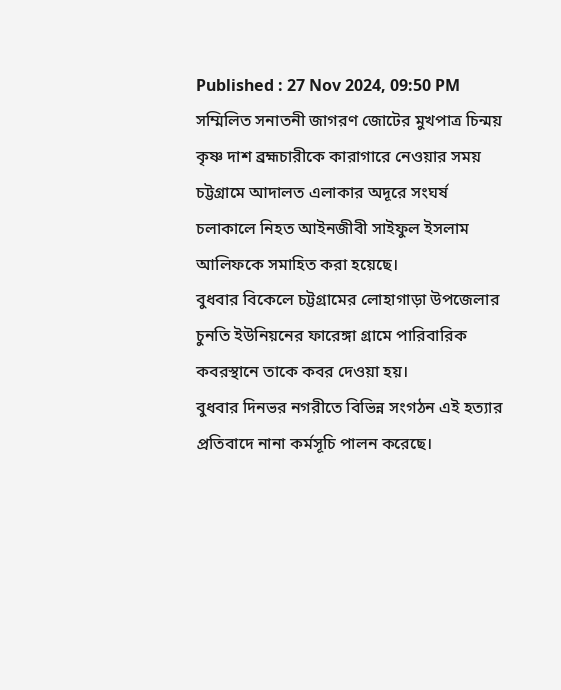Published : 27 Nov 2024, 09:50 PM
সম্মিলিত সনাতনী জাগরণ জোটের মুখপাত্র চিন্ময় কৃষ্ণ দাশ ব্রহ্মচারীকে কারাগারে নেওয়ার সময় চট্টগ্রামে আদালত এলাকার অদূরে সংঘর্ষ চলাকালে নিহত আইনজীবী সাইফুল ইসলাম আলিফকে সমাহিত করা হয়েছে।
বুধবার বিকেলে চট্টগ্রামের লোহাগাড়া উপজেলার চুনতি ইউনিয়নের ফারেঙ্গা গ্রামে পারিবারিক কবরস্থানে তাকে কবর দেওয়া হয়।
বুধবার দিনভর নগরীতে বিভিন্ন সংগঠন এই হত্যার প্রতিবাদে নানা কর্মসূচি পালন করেছে।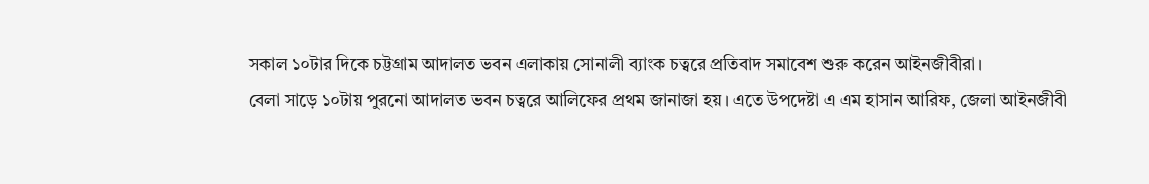সকাল ১০টার দিকে চট্টগ্রাম আদালত ভবন এলাকায় সোনালী ব্যাংক চত্বরে প্রতিবাদ সমাবেশ শুরু করেন আইনজীবীরা।
বেলা সাড়ে ১০টায় পুরনো আদালত ভবন চত্বরে আলিফের প্রথম জানাজা হয়। এতে উপদেষ্টা এ এম হাসান আরিফ, জেলা আইনজীবী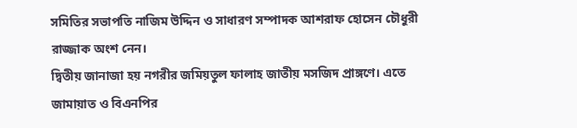সমিতির সভাপতি নাজিম উদ্দিন ও সাধারণ সম্পাদক আশরাফ হোসেন চৌধুরী রাজ্জাক অংশ নেন।
দ্বিতীয় জানাজা হয় নগরীর জমিয়তুল ফালাহ জাতীয় মসজিদ প্রাঙ্গণে। এতে জামায়াত ও বিএনপির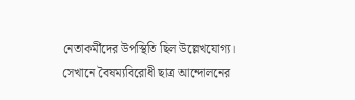নেতাকর্মীদের উপস্থিতি ছিল উল্লেখযোগ্য।
সেখানে বৈষম্যবিরোধী ছাত্র আন্দোলনের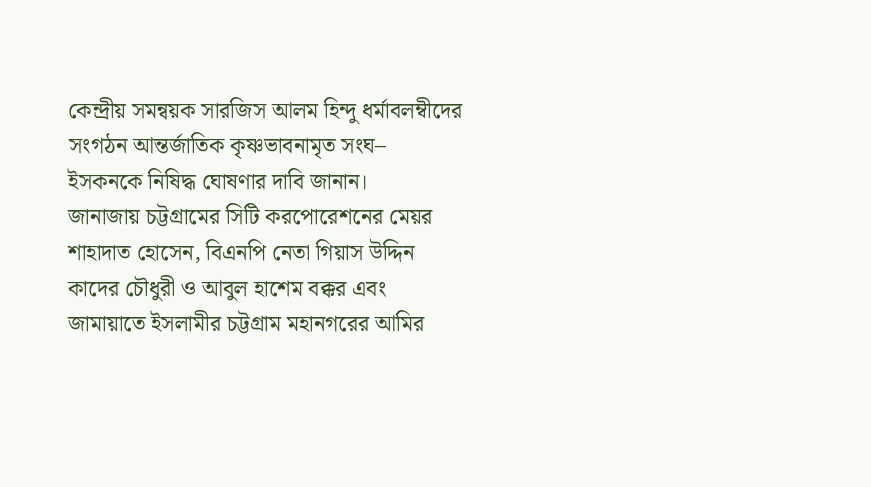কেন্দ্রীয় সমন্বয়ক সারজিস আলম হিন্দু ধর্মাবলম্বীদের সংগঠন আন্তর্জাতিক কৃষ্ণভাবনামৃত সংঘ– ইসকনকে নিষিদ্ধ ঘোষণার দাবি জানান।
জানাজায় চট্টগ্রামের সিটি করপোরেশনের মেয়র শাহাদাত হোসেন, বিএনপি নেতা গিয়াস উদ্দিন কাদের চৌধুরী ও আবুল হাশেম বক্কর এবং জামায়াতে ইসলামীর চট্টগ্রাম মহানগরের আমির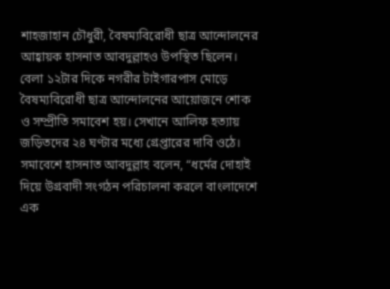শাহজাহান চৌধুরী, বৈষম্যবিরোধী ছাত্র আন্দোলনের আহ্বায়ক হাসনাত আবদুল্লাহও উপস্থিত ছিলেন।
বেলা ১২টার দিকে নগরীর টাইগারপাস মোড়ে বৈষম্যবিরোধী ছাত্র আন্দোলনের আয়োজনে শোক ও সম্প্রীতি সমাবেশ হয়। সেখানে আলিফ হত্যায় জড়িতদের ২৪ ঘণ্টার মধ্যে গ্রেপ্তারের দাবি ওঠে।
সমাবেশে হাসনাত আবদুল্লাহ বলেন, “ধর্মের দোহাই দিয়ে উগ্রবাদী সংগঠন পরিচালনা করলে বাংলাদেশে এক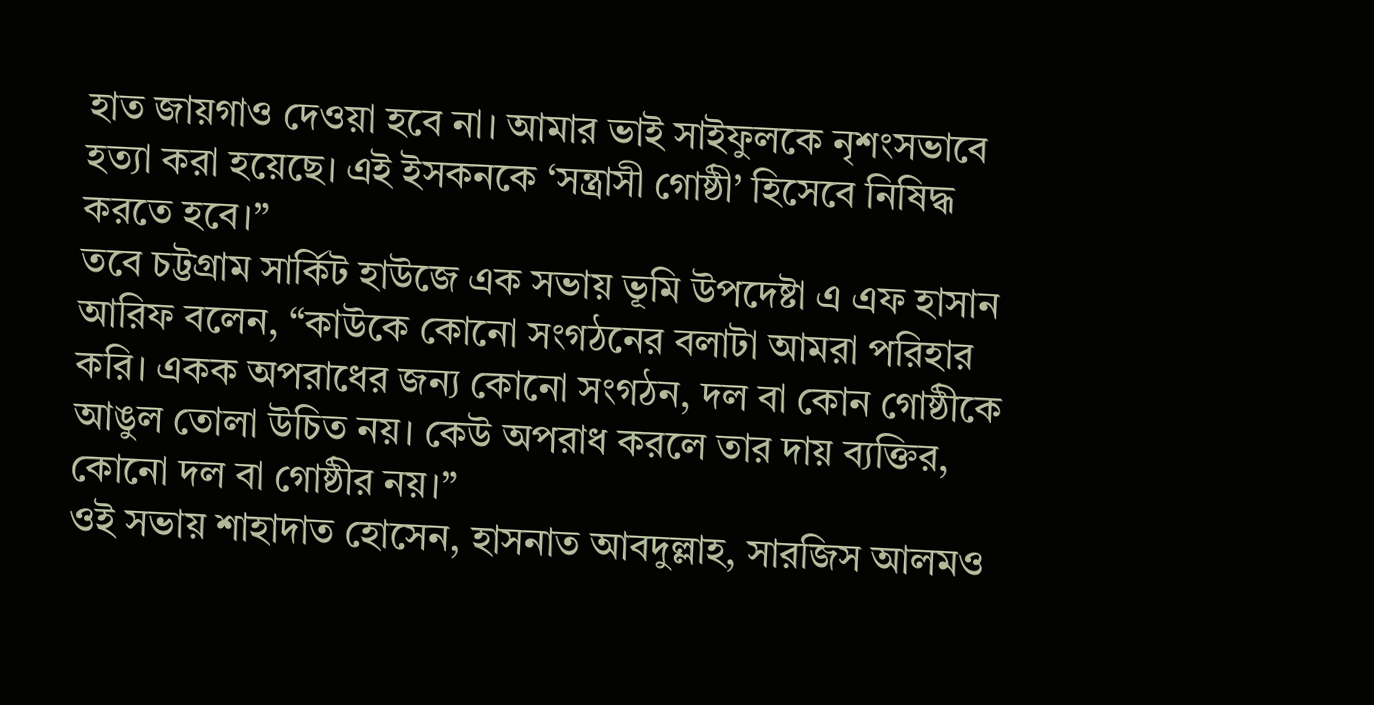হাত জায়গাও দেওয়া হবে না। আমার ভাই সাইফুলকে নৃশংসভাবে হত্যা করা হয়েছে। এই ইসকনকে ‘সন্ত্রাসী গোষ্ঠী’ হিসেবে নিষিদ্ধ করতে হবে।”
তবে চট্টগ্রাম সার্কিট হাউজে এক সভায় ভূমি উপদেষ্টা এ এফ হাসান আরিফ বলেন, “কাউকে কোনো সংগঠনের বলাটা আমরা পরিহার করি। একক অপরাধের জন্য কোনো সংগঠন, দল বা কোন গোষ্ঠীকে আঙুল তোলা উচিত নয়। কেউ অপরাধ করলে তার দায় ব্যক্তির, কোনো দল বা গোষ্ঠীর নয়।”
ওই সভায় শাহাদাত হোসেন, হাসনাত আবদুল্লাহ, সারজিস আলমও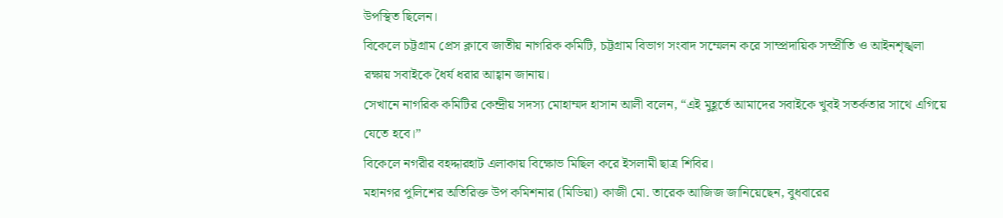উপস্থিত ছিলেন।
বিকেলে চট্টগ্রাম প্রেস ক্লাবে জাতীয় নাগরিক কমিটি, চট্টগ্রাম বিভাগ সংবাদ সম্মেলন করে সাম্প্রদায়িক সম্প্রীতি ও আইনশৃঙ্খলা রক্ষায় সবাইকে ধৈর্য ধরার আহ্বান জানায়।
সেখানে নাগরিক কমিটির কেন্দ্রীয় সদস্য মোহাম্মদ হাসান আলী বলেন, “এই মুহূর্তে আমাদের সবাইকে খুবই সতর্কতার সাথে এগিয়ে যেতে হবে।”
বিকেলে নগরীর বহদ্দারহাট এলাকায় বিক্ষোভ মিছিল করে ইসলামী ছাত্র শিবির।
মহানগর পুলিশের অতিরিক্ত উপ কমিশনার (মিডিয়া) কাজী মো. তারেক আজিজ জানিয়েছেন, বুধবারের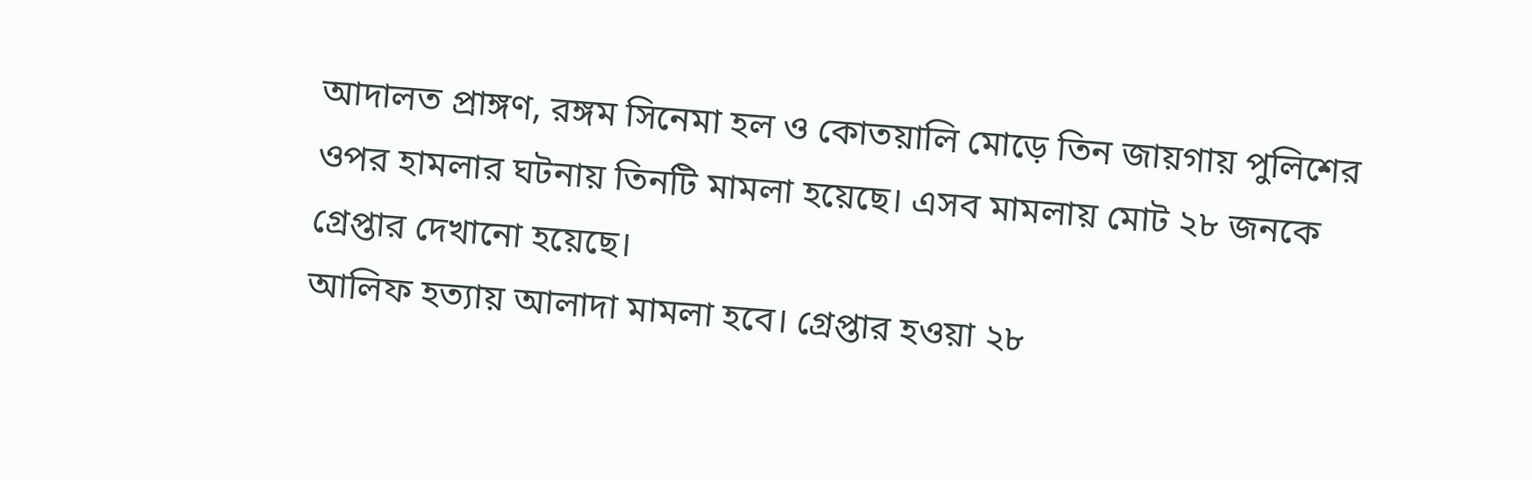আদালত প্রাঙ্গণ, রঙ্গম সিনেমা হল ও কোতয়ালি মোড়ে তিন জায়গায় পুলিশের ওপর হামলার ঘটনায় তিনটি মামলা হয়েছে। এসব মামলায় মোট ২৮ জনকে গ্রেপ্তার দেখানো হয়েছে।
আলিফ হত্যায় আলাদা মামলা হবে। গ্রেপ্তার হওয়া ২৮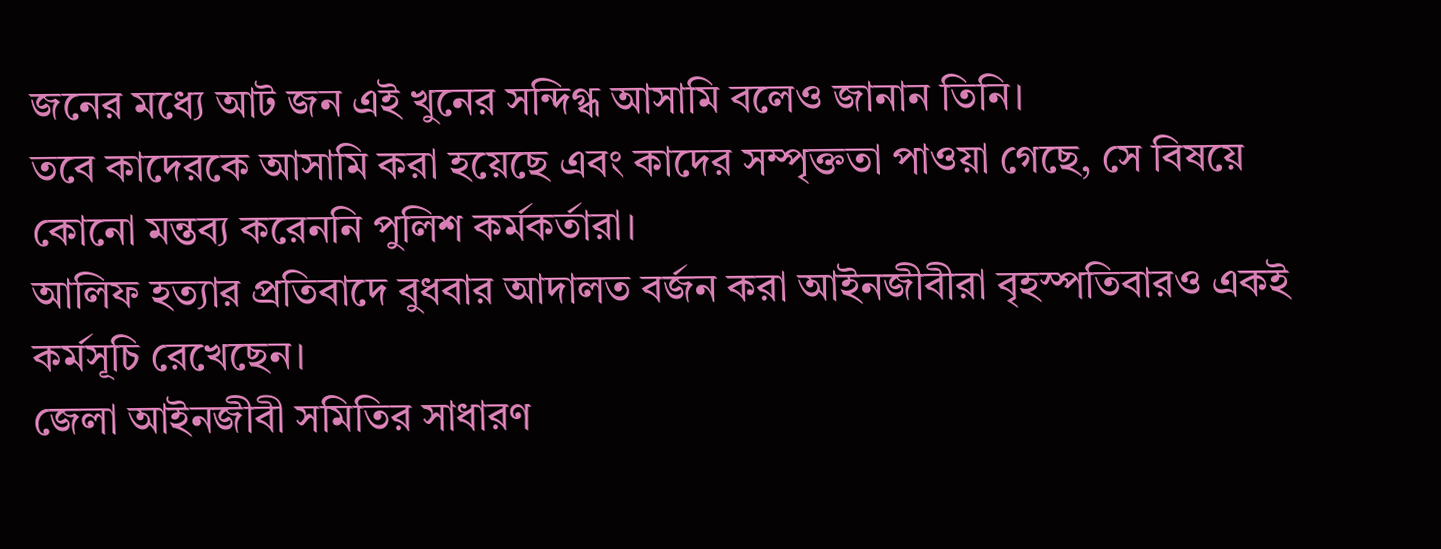জনের মধ্যে আট জন এই খুনের সন্দিগ্ধ আসামি বলেও জানান তিনি।
তবে কাদেরকে আসামি করা হয়েছে এবং কাদের সম্পৃক্ততা পাওয়া গেছে, সে বিষয়ে কোনো মন্তব্য করেননি পুলিশ কর্মকর্তারা।
আলিফ হত্যার প্রতিবাদে বুধবার আদালত বর্জন করা আইনজীবীরা বৃহস্পতিবারও একই কর্মসূচি রেখেছেন।
জেলা আইনজীবী সমিতির সাধারণ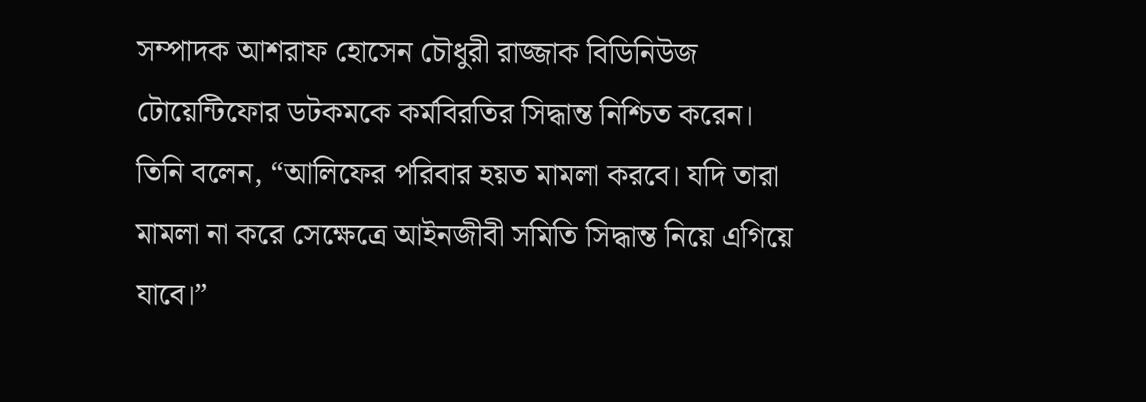সম্পাদক আশরাফ হোসেন চৌধুরী রাজ্জাক বিডিনিউজ টোয়েন্টিফোর ডটকমকে কর্মবিরতির সিদ্ধান্ত নিশ্চিত করেন।
তিনি বলেন, “আলিফের পরিবার হয়ত মামলা করবে। যদি তারা মামলা না করে সেক্ষেত্রে আইনজীবী সমিতি সিদ্ধান্ত নিয়ে এগিয়ে যাবে।”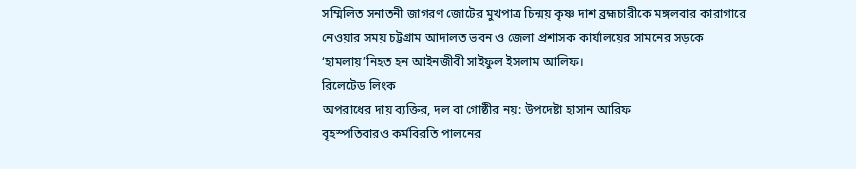সম্মিলিত সনাতনী জাগরণ জোটের মুখপাত্র চিন্ময় কৃষ্ণ দাশ ব্রহ্মচারীকে মঙ্গলবার কারাগারে নেওয়ার সময় চট্টগ্রাম আদালত ভবন ও জেলা প্রশাসক কার্যালয়ের সামনের সড়কে ‘হামলায়’নিহত হন আইনজীবী সাইফুল ইসলাম আলিফ।
রিলেটেড লিংক
অপরাধের দায় ব্যক্তির, দল বা গোষ্ঠীর নয়: উপদেষ্টা হাসান আরিফ
বৃহস্পতিবারও কর্মবিরতি পালনের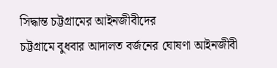সিদ্ধান্ত চট্টগ্রামের আইনজীবীদের
চট্টগ্রামে বুধবার আদালত বর্জনের ঘোষণা আইনজীবী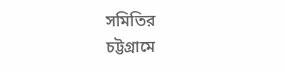সমিতির
চট্টগ্রামে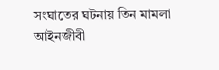সংঘাতের ঘটনায় তিন মামলা
আইনজীবী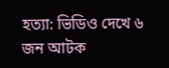হত্যা: ভিডিও দেখে ৬ জন আটক